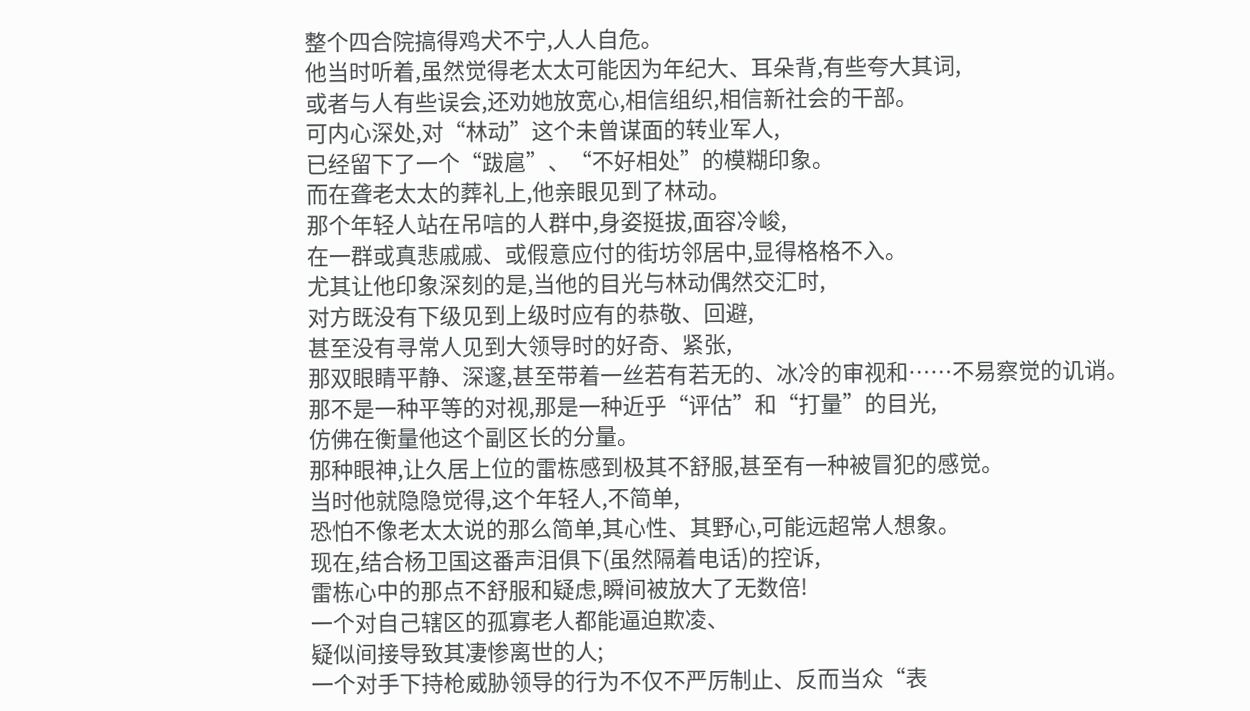整个四合院搞得鸡犬不宁,人人自危。
他当时听着,虽然觉得老太太可能因为年纪大、耳朵背,有些夸大其词,
或者与人有些误会,还劝她放宽心,相信组织,相信新社会的干部。
可内心深处,对“林动”这个未曾谋面的转业军人,
已经留下了一个“跋扈”、“不好相处”的模糊印象。
而在聋老太太的葬礼上,他亲眼见到了林动。
那个年轻人站在吊唁的人群中,身姿挺拔,面容冷峻,
在一群或真悲戚戚、或假意应付的街坊邻居中,显得格格不入。
尤其让他印象深刻的是,当他的目光与林动偶然交汇时,
对方既没有下级见到上级时应有的恭敬、回避,
甚至没有寻常人见到大领导时的好奇、紧张,
那双眼睛平静、深邃,甚至带着一丝若有若无的、冰冷的审视和……不易察觉的讥诮。
那不是一种平等的对视,那是一种近乎“评估”和“打量”的目光,
仿佛在衡量他这个副区长的分量。
那种眼神,让久居上位的雷栋感到极其不舒服,甚至有一种被冒犯的感觉。
当时他就隐隐觉得,这个年轻人,不简单,
恐怕不像老太太说的那么简单,其心性、其野心,可能远超常人想象。
现在,结合杨卫国这番声泪俱下(虽然隔着电话)的控诉,
雷栋心中的那点不舒服和疑虑,瞬间被放大了无数倍!
一个对自己辖区的孤寡老人都能逼迫欺凌、
疑似间接导致其凄惨离世的人;
一个对手下持枪威胁领导的行为不仅不严厉制止、反而当众“表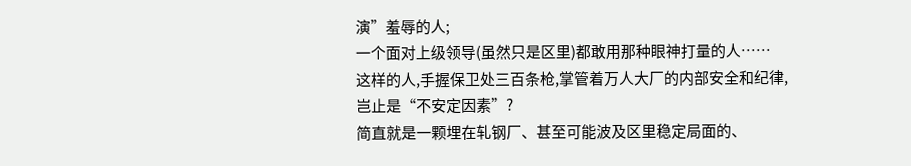演”羞辱的人;
一个面对上级领导(虽然只是区里)都敢用那种眼神打量的人……
这样的人,手握保卫处三百条枪,掌管着万人大厂的内部安全和纪律,
岂止是“不安定因素”?
简直就是一颗埋在轧钢厂、甚至可能波及区里稳定局面的、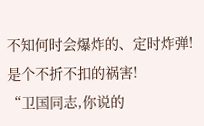不知何时会爆炸的、定时炸弹!是个不折不扣的祸害!
“卫国同志,你说的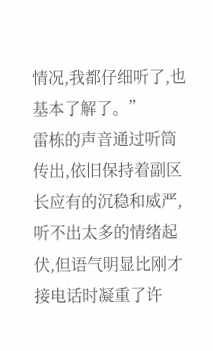情况,我都仔细听了,也基本了解了。”
雷栋的声音通过听筒传出,依旧保持着副区长应有的沉稳和威严,
听不出太多的情绪起伏,但语气明显比刚才接电话时凝重了许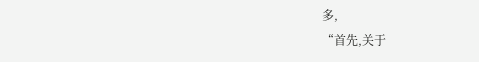多,
“首先,关于